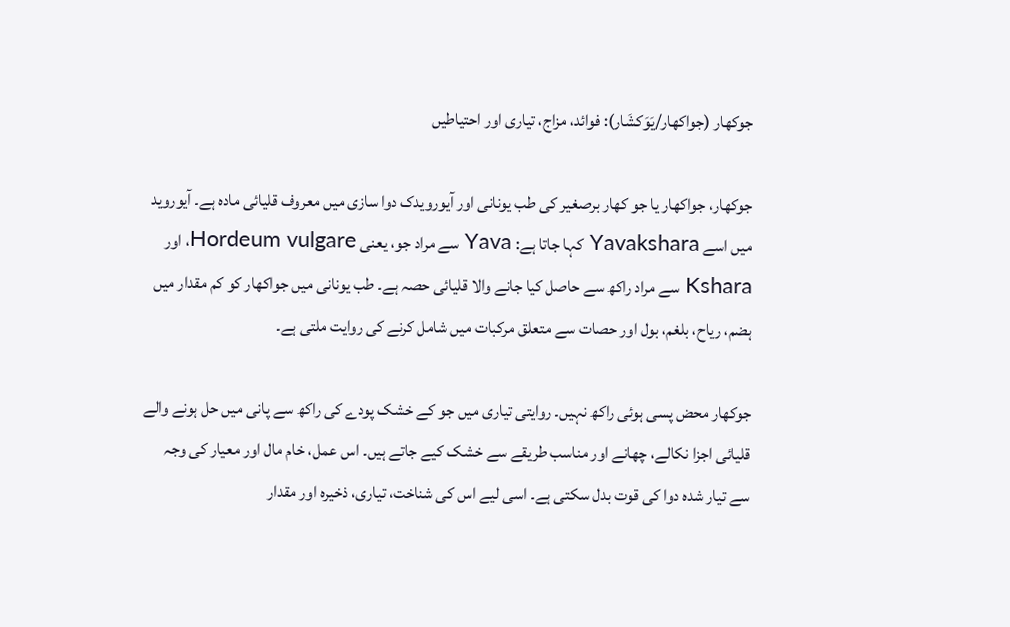جوکھار (جواکھار/یَوَکشَار): فوائد، مزاج، تیاری اور احتیاطیں

جوکھار، جواکھار یا جو کھار برصغیر کی طب یونانی اور آیورویدک دوا سازی میں معروف قلیائی مادہ ہے۔ آیوروید میں اسے Yavakshara کہا جاتا ہے: Yava سے مراد جو، یعنی Hordeum vulgare، اور Kshara سے مراد راکھ سے حاصل کیا جانے والا قلیائی حصہ ہے۔ طب یونانی میں جواکھار کو کم مقدار میں ہضم، ریاح، بلغم، بول اور حصات سے متعلق مرکبات میں شامل کرنے کی روایت ملتی ہے۔

جوکھار محض پسی ہوئی راکھ نہیں۔ روایتی تیاری میں جو کے خشک پودے کی راکھ سے پانی میں حل ہونے والے قلیائی اجزا نکالے، چھانے اور مناسب طریقے سے خشک کیے جاتے ہیں۔ اس عمل، خام مال اور معیار کی وجہ سے تیار شدہ دوا کی قوت بدل سکتی ہے۔ اسی لیے اس کی شناخت، تیاری، ذخیرہ اور مقدار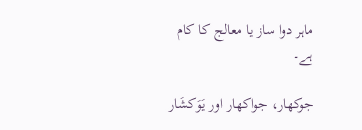ماہر دوا ساز یا معالج کا کام ہے۔

جوکھار، جواکھار اور یَوَکشَار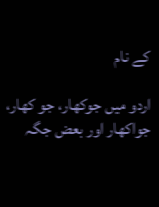کے نام

اردو میں جوکھار، جو کھار، جواکھار اور بعض جگہ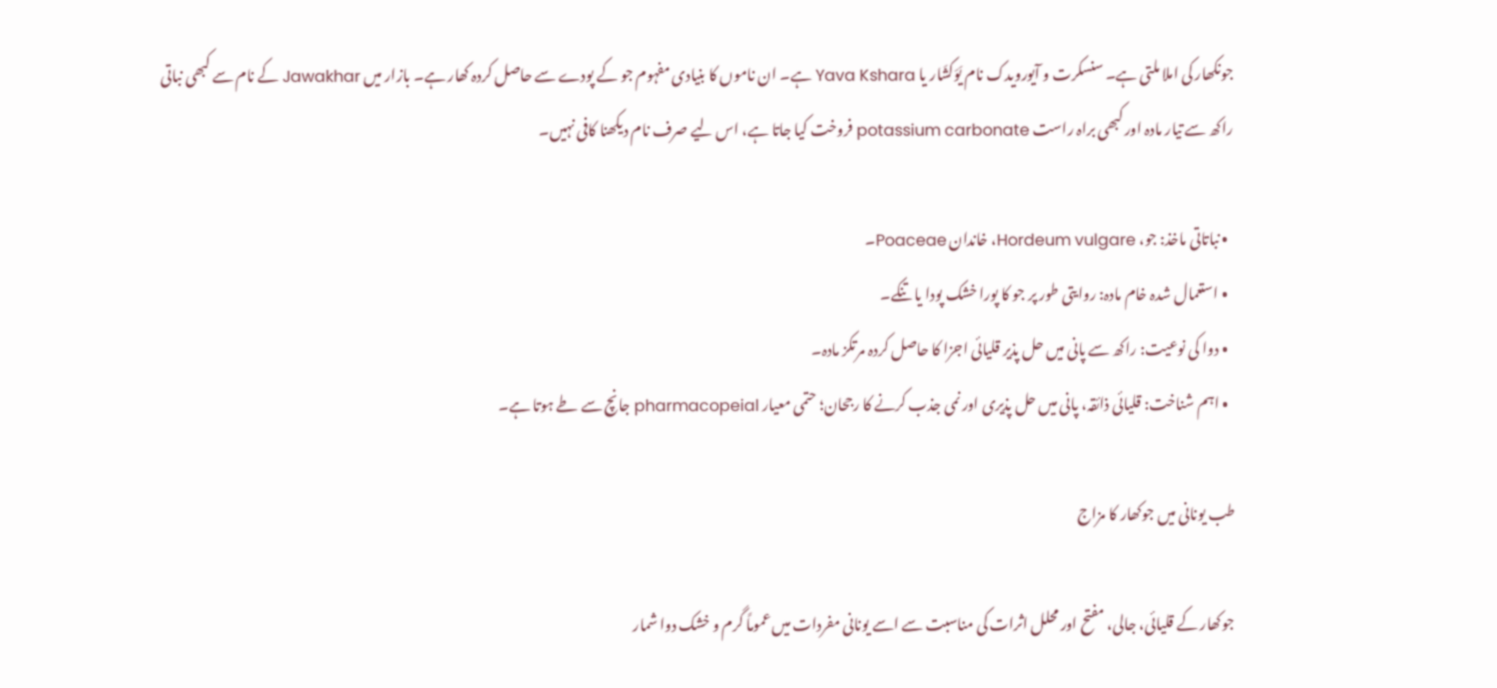جونکھار کی املا ملتی ہے۔ سنسکرت و آیورویدک نام یَوَکشَار یا Yava Kshara ہے۔ ان ناموں کا بنیادی مفہوم جو کے پودے سے حاصل کردہ کھار ہے۔ بازار میں Jawakhar کے نام سے کبھی نباتی راکھ سے تیار مادہ اور کبھی براہ راست potassium carbonate فروخت کیا جاتا ہے، اس لیے صرف نام دیکھنا کافی نہیں۔

  • نباتاتی ماخذ: جو، Hordeum vulgare، خاندان Poaceae۔
  • استعمال شدہ خام مادہ: روایتی طور پر جو کا پورا خشک پودا یا تنکے۔
  • دوا کی نوعیت: راکھ سے پانی میں حل پذیر قلیائی اجزا کا حاصل کردہ مرتکز مادہ۔
  • اہم شناخت: قلیائی ذائقہ، پانی میں حل پذیری اور نمی جذب کرنے کا رجحان؛ حتمی معیار pharmacopeial جانچ سے طے ہوتا ہے۔

طب یونانی میں جوکھار کا مزاج

جوکھار کے قلیائی، جالی، مفتح اور محلل اثرات کی مناسبت سے اسے یونانی مفردات میں عموماً گرم و خشک دوا شمار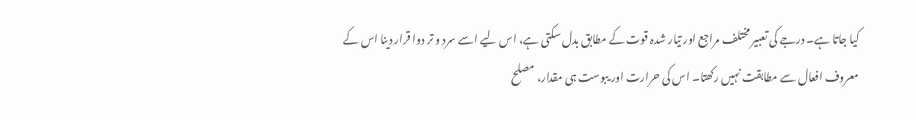کیا جاتا ہے۔ درجے کی تعبیر مختلف مراجع اور تیار شدہ قوت کے مطابق بدل سکتی ہے، اس لیے اسے سرد و تر دوا قرار دینا اس کے معروف افعال سے مطابقت نہیں رکھتا۔ اس کی حرارت اور یبوست ہی مقدار، مصلح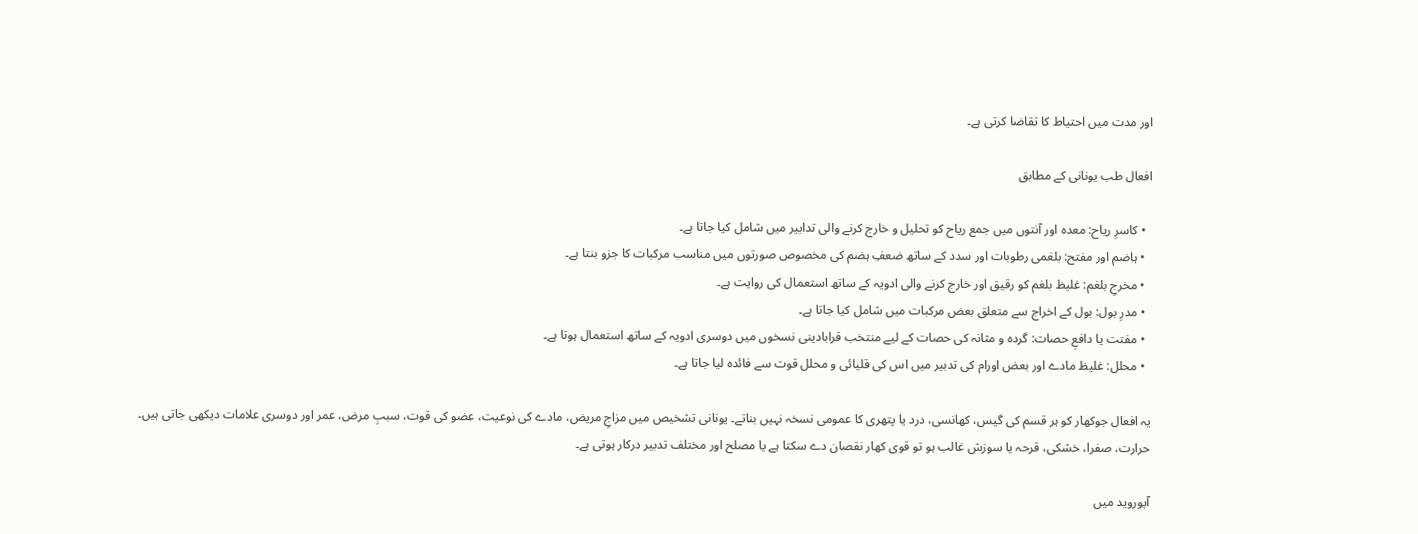اور مدت میں احتیاط کا تقاضا کرتی ہے۔

افعال طب یونانی کے مطابق

  • کاسرِ ریاح: معدہ اور آنتوں میں جمع ریاح کو تحلیل و خارج کرنے والی تدابیر میں شامل کیا جاتا ہے۔
  • ہاضم اور مفتح: بلغمی رطوبات اور سدد کے ساتھ ضعفِ ہضم کی مخصوص صورتوں میں مناسب مرکبات کا جزو بنتا ہے۔
  • مخرجِ بلغم: غلیظ بلغم کو رقیق اور خارج کرنے والی ادویہ کے ساتھ استعمال کی روایت ہے۔
  • مدرِ بول: بول کے اخراج سے متعلق بعض مرکبات میں شامل کیا جاتا ہے۔
  • مفتت یا دافعِ حصات: گردہ و مثانہ کی حصات کے لیے منتخب قرابادینی نسخوں میں دوسری ادویہ کے ساتھ استعمال ہوتا ہے۔
  • محلل: غلیظ مادے اور بعض اورام کی تدبیر میں اس کی قلیائی و محلل قوت سے فائدہ لیا جاتا ہے۔

یہ افعال جوکھار کو ہر قسم کی گیس، کھانسی، درد یا پتھری کا عمومی نسخہ نہیں بناتے۔ یونانی تشخیص میں مزاجِ مریض، مادے کی نوعیت، عضو کی قوت، سببِ مرض، عمر اور دوسری علامات دیکھی جاتی ہیں۔ حرارت، صفرا، خشکی، قرحہ یا سوزش غالب ہو تو قوی کھار نقصان دے سکتا ہے یا مصلح اور مختلف تدبیر درکار ہوتی ہے۔

آیوروید میں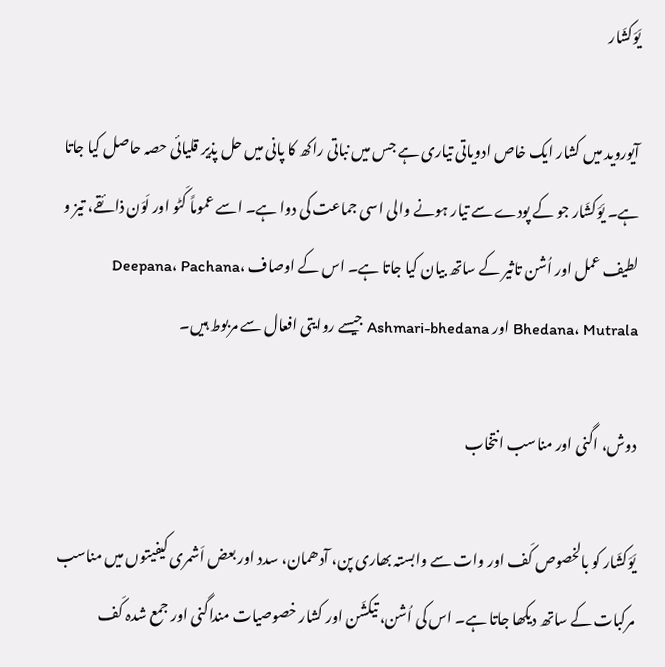یَوَکشَار

آیوروید میں کشار ایک خاص ادویاتی تیاری ہے جس میں نباتی راکھ کا پانی میں حل پذیر قلیائی حصہ حاصل کیا جاتا ہے۔ یَوَکشَار جو کے پودے سے تیار ہونے والی اسی جماعت کی دوا ہے۔ اسے عموماً کَٹو اور لَوَن ذائقے، تیز و لطیف عمل اور اُشن تاثیر کے ساتھ بیان کیا جاتا ہے۔ اس کے اوصاف Deepana، Pachana، Bhedana، Mutrala اور Ashmari-bhedana جیسے روایتی افعال سے مربوط ہیں۔

دوش، اگنی اور مناسب انتخاب

یَوَکشَار کو بالخصوص کَف اور وات سے وابستہ بھاری پن، آدھمان، سدد اور بعض اَشمری کیفیتوں میں مناسب مرکبات کے ساتھ دیکھا جاتا ہے۔ اس کی اُشن، تیکشَن اور کشار خصوصیات منداگنی اور جمع شدہ کَف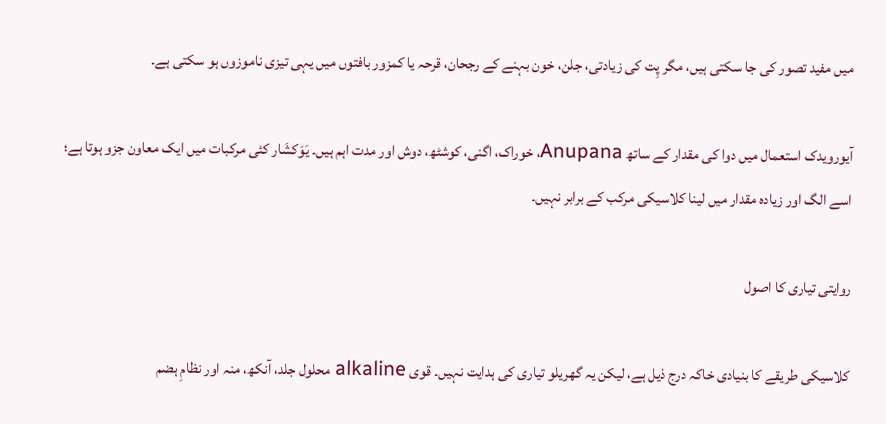میں مفید تصور کی جا سکتی ہیں، مگر پِت کی زیادتی، جلن، خون بہنے کے رجحان، قرحہ یا کمزور بافتوں میں یہی تیزی ناموزوں ہو سکتی ہے۔

آیورویدک استعمال میں دوا کی مقدار کے ساتھ Anupana، خوراک، اگنی، کوشٹھ، دوش اور مدت اہم ہیں۔ یَوَکشَار کئی مرکبات میں ایک معاون جزو ہوتا ہے؛ اسے الگ اور زیادہ مقدار میں لینا کلاسیکی مرکب کے برابر نہیں۔

روایتی تیاری کا اصول

کلاسیکی طریقے کا بنیادی خاکہ درج ذیل ہے، لیکن یہ گھریلو تیاری کی ہدایت نہیں۔ قوی alkaline محلول جلد، آنکھ، منہ اور نظامِ ہضم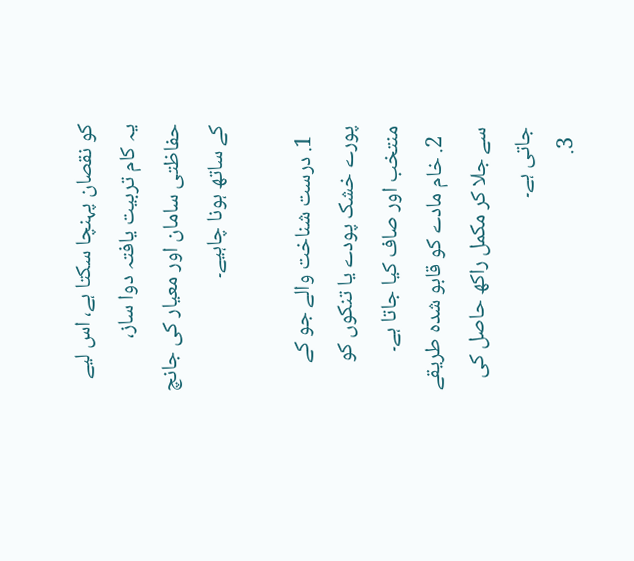کو نقصان پہنچا سکتا ہے، اس لیے یہ کام تربیت یافتہ دوا ساز، حفاظتی سامان اور معیار کی جانچ کے ساتھ ہونا چاہیے۔

  1. درست شناخت والے جو کے پورے خشک پودے یا تنکوں کو منتخب اور صاف کیا جاتا ہے۔
  2. خام مادے کو قابو شدہ طریقے سے جلا کر مکمل راکھ حاصل کی جاتی ہے۔
  3.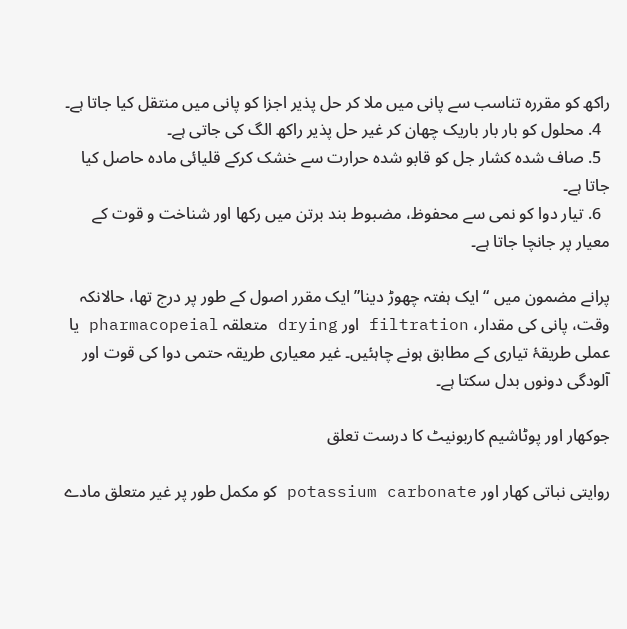راکھ کو مقررہ تناسب سے پانی میں ملا کر حل پذیر اجزا کو پانی میں منتقل کیا جاتا ہے۔
  4. محلول کو بار بار باریک چھان کر غیر حل پذیر راکھ الگ کی جاتی ہے۔
  5. صاف شدہ کشار جل کو قابو شدہ حرارت سے خشک کرکے قلیائی مادہ حاصل کیا جاتا ہے۔
  6. تیار دوا کو نمی سے محفوظ، مضبوط بند برتن میں رکھا اور شناخت و قوت کے معیار پر جانچا جاتا ہے۔

پرانے مضمون میں “ایک ہفتہ چھوڑ دینا” ایک مقرر اصول کے طور پر درج تھا، حالانکہ وقت، پانی کی مقدار، filtration اور drying متعلقہ pharmacopeial یا عملی طریقۂ تیاری کے مطابق ہونے چاہئیں۔ غیر معیاری طریقہ حتمی دوا کی قوت اور آلودگی دونوں بدل سکتا ہے۔

جوکھار اور پوٹاشیم کاربونیٹ کا درست تعلق

روایتی نباتی کھار اور potassium carbonate کو مکمل طور پر غیر متعلق مادے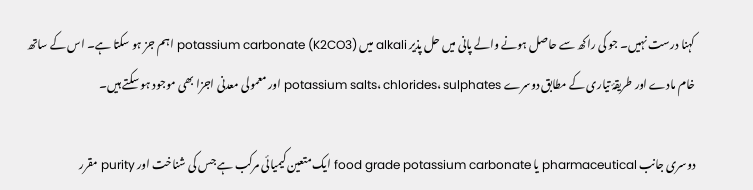کہنا درست نہیں۔ جو کی راکھ سے حاصل ہونے والے پانی میں حل پذیر alkali میں potassium carbonate (K2CO3) اہم جز ہو سکتا ہے۔ اس کے ساتھ خام مادے اور طریقۂ تیاری کے مطابق دوسرے potassium salts، chlorides، sulphates اور معمولی معدنی اجزا بھی موجود ہو سکتے ہیں۔

دوسری جانب pharmaceutical یا food grade potassium carbonate ایک متعین کیمیائی مرکب ہے جس کی شناخت اور purity مقرر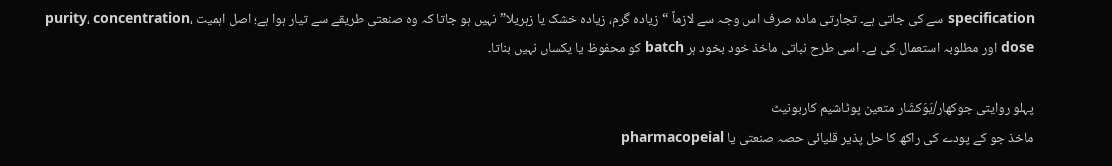specification سے کی جاتی ہے۔ تجارتی مادہ صرف اس وجہ سے لازماً “زیادہ گرم، زیادہ خشک یا زہریلا” نہیں ہو جاتا کہ وہ صنعتی طریقے سے تیار ہوا ہے؛ اصل اہمیت purity، concentration، dose اور مطلوبہ استعمال کی ہے۔ اسی طرح نباتی ماخذ خود بخود ہر batch کو محفوظ یا یکساں نہیں بناتا۔

پہلو روایتی جوکھار/یَوَکشَار متعین پوٹاشیم کاربونیٹ
ماخذ جو کے پودے کی راکھ کا حل پذیر قلیائی حصہ صنعتی یا pharmacopeial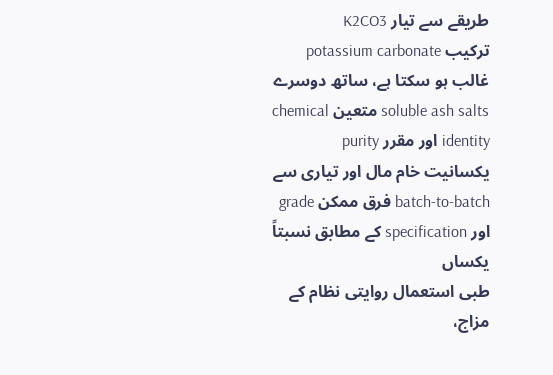طریقے سے تیار K2CO3
ترکیب potassium carbonate غالب ہو سکتا ہے، ساتھ دوسرے soluble ash salts متعین chemical identity اور مقرر purity
یکسانیت خام مال اور تیاری سے batch-to-batch فرق ممکن grade اور specification کے مطابق نسبتاً یکساں
طبی استعمال روایتی نظام کے مزاج،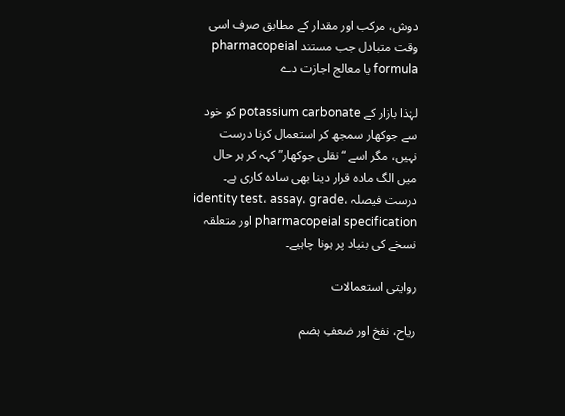دوش، مرکب اور مقدار کے مطابق صرف اسی وقت متبادل جب مستند pharmacopeial formula یا معالج اجازت دے

لہٰذا بازار کے potassium carbonate کو خود سے جوکھار سمجھ کر استعمال کرنا درست نہیں، مگر اسے “نقلی جوکھار” کہہ کر ہر حال میں الگ مادہ قرار دینا بھی سادہ کاری ہے۔ درست فیصلہ identity test، assay، grade، pharmacopeial specification اور متعلقہ نسخے کی بنیاد پر ہونا چاہیے۔

روایتی استعمالات

ریاح، نفخ اور ضعفِ ہضم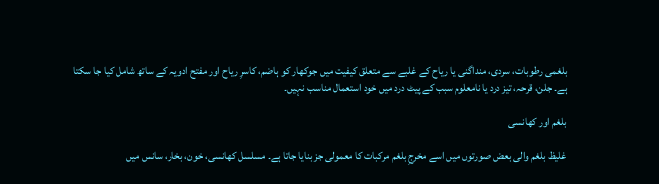بلغمی رطوبات، سردی، منداگنی یا ریاح کے غلبے سے متعلق کیفیت میں جوکھار کو ہاضم، کاسرِ ریاح اور مفتح ادویہ کے ساتھ شامل کیا جا سکتا ہے۔ جلن، قرحہ، تیز درد یا نامعلوم سبب کے پیٹ درد میں خود استعمال مناسب نہیں۔

بلغم اور کھانسی

غلیظ بلغم والی بعض صورتوں میں اسے مخرجِ بلغم مرکبات کا معمولی جز بنایا جاتا ہے۔ مسلسل کھانسی، خون، بخار، سانس میں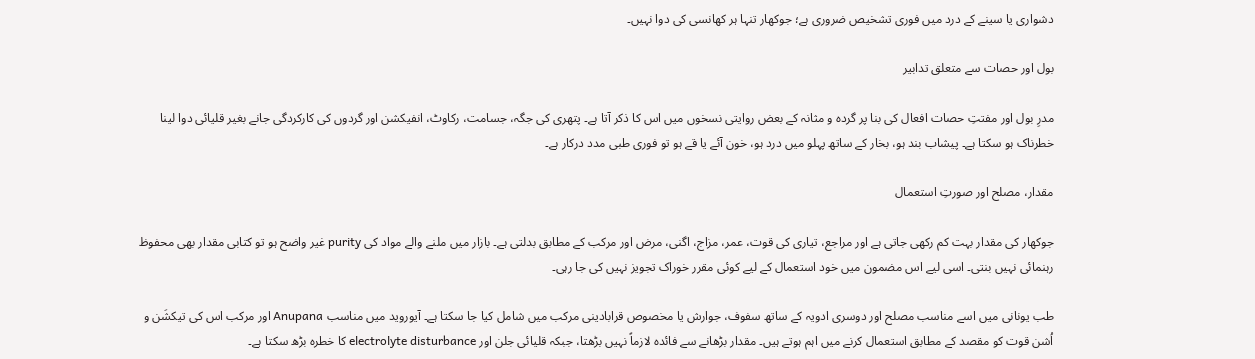دشواری یا سینے کے درد میں فوری تشخیص ضروری ہے؛ جوکھار تنہا ہر کھانسی کی دوا نہیں۔

بول اور حصات سے متعلق تدابیر

مدرِ بول اور مفتتِ حصات افعال کی بنا پر گردہ و مثانہ کے بعض روایتی نسخوں میں اس کا ذکر آتا ہے۔ پتھری کی جگہ، جسامت، رکاوٹ، انفیکشن اور گردوں کی کارکردگی جانے بغیر قلیائی دوا لینا خطرناک ہو سکتا ہے۔ پیشاب بند ہو، بخار کے ساتھ پہلو میں درد ہو، خون آئے یا قے ہو تو فوری طبی مدد درکار ہے۔

مقدار، مصلح اور صورتِ استعمال

جوکھار کی مقدار بہت کم رکھی جاتی ہے اور مراجع، تیاری کی قوت، عمر، مزاج، اگنی، مرض اور مرکب کے مطابق بدلتی ہے۔ بازار میں ملنے والے مواد کی purity غیر واضح ہو تو کتابی مقدار بھی محفوظ رہنمائی نہیں بنتی۔ اسی لیے اس مضمون میں خود استعمال کے لیے کوئی مقرر خوراک تجویز نہیں کی جا رہی۔

طب یونانی میں اسے مناسب مصلح اور دوسری ادویہ کے ساتھ سفوف، جوارش یا مخصوص قرابادینی مرکب میں شامل کیا جا سکتا ہے۔ آیوروید میں مناسب Anupana اور مرکب اس کی تیکشَن و اُشن قوت کو مقصد کے مطابق استعمال کرنے میں اہم ہوتے ہیں۔ مقدار بڑھانے سے فائدہ لازماً نہیں بڑھتا، جبکہ قلیائی جلن اور electrolyte disturbance کا خطرہ بڑھ سکتا ہے۔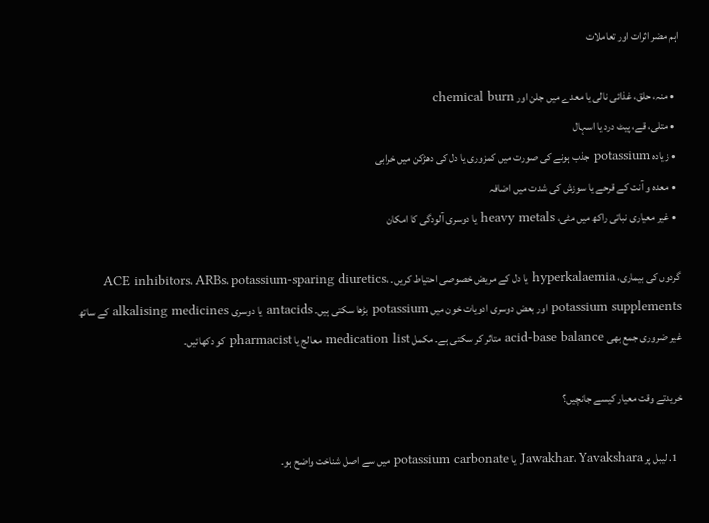اہم مضر اثرات اور تعاملات

  • منہ، حلق، غذائی نالی یا معدے میں جلن اور chemical burn
  • متلی، قے، پیٹ درد یا اسہال
  • زیادہ potassium جذب ہونے کی صورت میں کمزوری یا دل کی دھڑکن میں خرابی
  • معدہ و آنت کے قرحے یا سوزش کی شدت میں اضافہ
  • غیر معیاری نباتی راکھ میں مٹی، heavy metals یا دوسری آلودگی کا امکان

گردوں کی بیماری، hyperkalaemia یا دل کے مریض خصوصی احتیاط کریں۔ ACE inhibitors، ARBs، potassium-sparing diuretics، potassium supplements اور بعض دوسری ادویات خون میں potassium بڑھا سکتی ہیں۔ antacids یا دوسری alkalising medicines کے ساتھ غیر ضروری جمع بھی acid-base balance متاثر کر سکتی ہے۔ مکمل medication list معالج یا pharmacist کو دکھائیں۔

خریدتے وقت معیار کیسے جانچیں؟

  1. لیبل پر Jawakhar، Yavakshara یا potassium carbonate میں سے اصل شناخت واضح ہو۔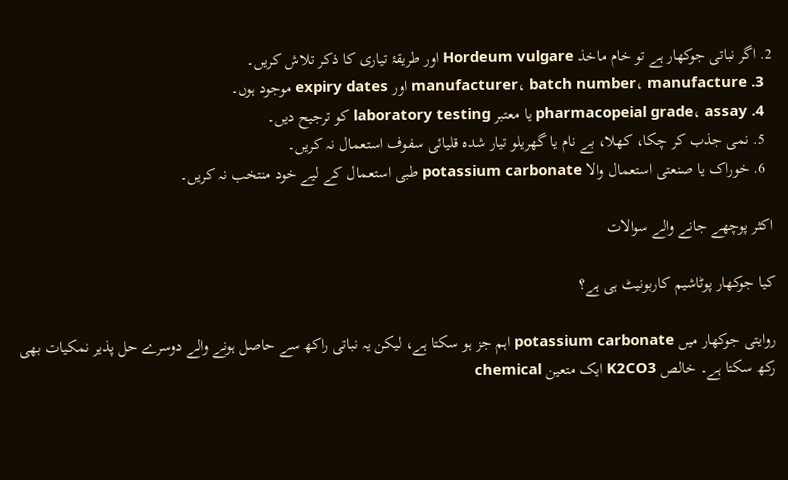2. اگر نباتی جوکھار ہے تو خام ماخذ Hordeum vulgare اور طریقۂ تیاری کا ذکر تلاش کریں۔
  3. manufacturer، batch number، manufacture اور expiry dates موجود ہوں۔
  4. pharmacopeial grade، assay یا معتبر laboratory testing کو ترجیح دیں۔
  5. نمی جذب کر چکا، کھلا، بے نام یا گھریلو تیار شدہ قلیائی سفوف استعمال نہ کریں۔
  6. خوراک یا صنعتی استعمال والا potassium carbonate طبی استعمال کے لیے خود منتخب نہ کریں۔

اکثر پوچھے جانے والے سوالات

کیا جوکھار پوٹاشیم کاربونیٹ ہی ہے؟

روایتی جوکھار میں potassium carbonate اہم جز ہو سکتا ہے، لیکن یہ نباتی راکھ سے حاصل ہونے والے دوسرے حل پذیر نمکیات بھی رکھ سکتا ہے۔ خالص K2CO3 ایک متعین chemical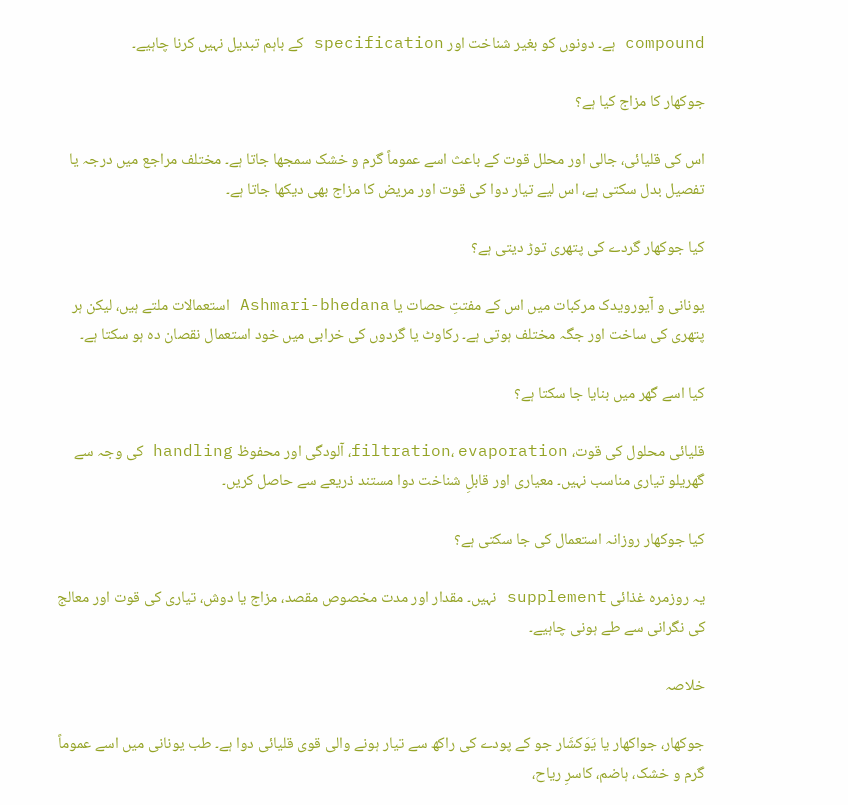compound ہے۔ دونوں کو بغیر شناخت اور specification کے باہم تبدیل نہیں کرنا چاہیے۔

جوکھار کا مزاج کیا ہے؟

اس کی قلیائی، جالی اور محلل قوت کے باعث اسے عموماً گرم و خشک سمجھا جاتا ہے۔ مختلف مراجع میں درجہ یا تفصیل بدل سکتی ہے، اس لیے تیار دوا کی قوت اور مریض کا مزاج بھی دیکھا جاتا ہے۔

کیا جوکھار گردے کی پتھری توڑ دیتی ہے؟

یونانی و آیورویدک مرکبات میں اس کے مفتتِ حصات یا Ashmari-bhedana استعمالات ملتے ہیں، لیکن ہر پتھری کی ساخت اور جگہ مختلف ہوتی ہے۔ رکاوٹ یا گردوں کی خرابی میں خود استعمال نقصان دہ ہو سکتا ہے۔

کیا اسے گھر میں بنایا جا سکتا ہے؟

قلیائی محلول کی قوت، filtration، evaporation، آلودگی اور محفوظ handling کی وجہ سے گھریلو تیاری مناسب نہیں۔ معیاری اور قابلِ شناخت دوا مستند ذریعے سے حاصل کریں۔

کیا جوکھار روزانہ استعمال کی جا سکتی ہے؟

یہ روزمرہ غذائی supplement نہیں۔ مقدار اور مدت مخصوص مقصد، مزاج یا دوش، تیاری کی قوت اور معالج کی نگرانی سے طے ہونی چاہیے۔

خلاصہ

جوکھار، جواکھار یا یَوَکشَار جو کے پودے کی راکھ سے تیار ہونے والی قوی قلیائی دوا ہے۔ طب یونانی میں اسے عموماً گرم و خشک، ہاضم، کاسرِ ریاح،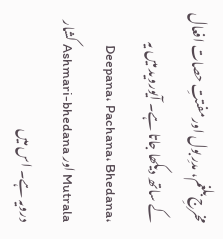مخرجِ بلغم، مدرِ بول اور مفتتِ حصات افعال کے ساتھ دیکھا جاتا ہے۔ آیوروید میں یہ Deepana، Pachana، Bhedana، Mutrala اور Ashmari-bhedana کشار درویہ ہے۔ اس میں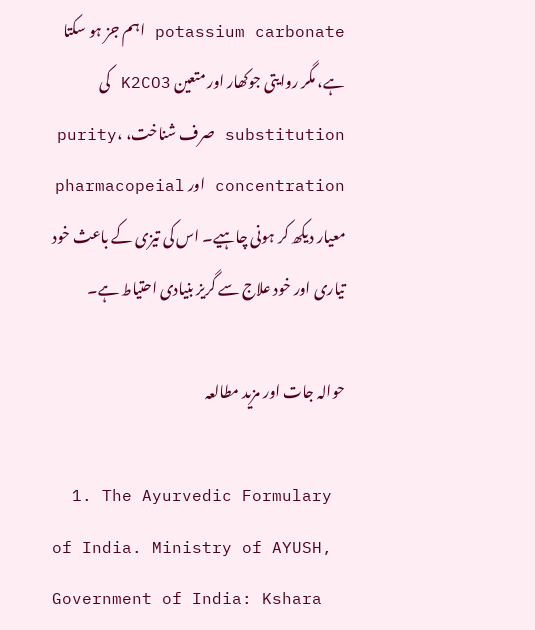potassium carbonate اہم جز ہو سکتا ہے، مگر روایتی جوکھار اور متعین K2CO3 کی substitution صرف شناخت، purity، concentration اور pharmacopeial معیار دیکھ کر ہونی چاہیے۔ اس کی تیزی کے باعث خود تیاری اور خود علاج سے گریز بنیادی احتیاط ہے۔

حوالہ جات اور مزید مطالعہ

  1. The Ayurvedic Formulary of India. Ministry of AYUSH, Government of India: Kshara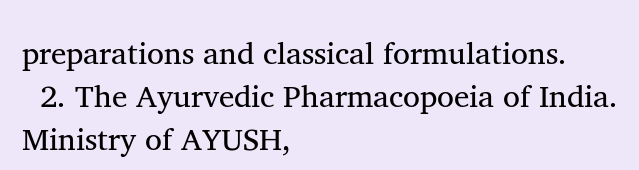preparations and classical formulations.
  2. The Ayurvedic Pharmacopoeia of India. Ministry of AYUSH,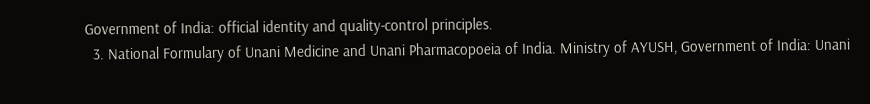Government of India: official identity and quality-control principles.
  3. National Formulary of Unani Medicine and Unani Pharmacopoeia of India. Ministry of AYUSH, Government of India: Unani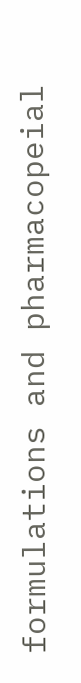formulations and pharmacopeial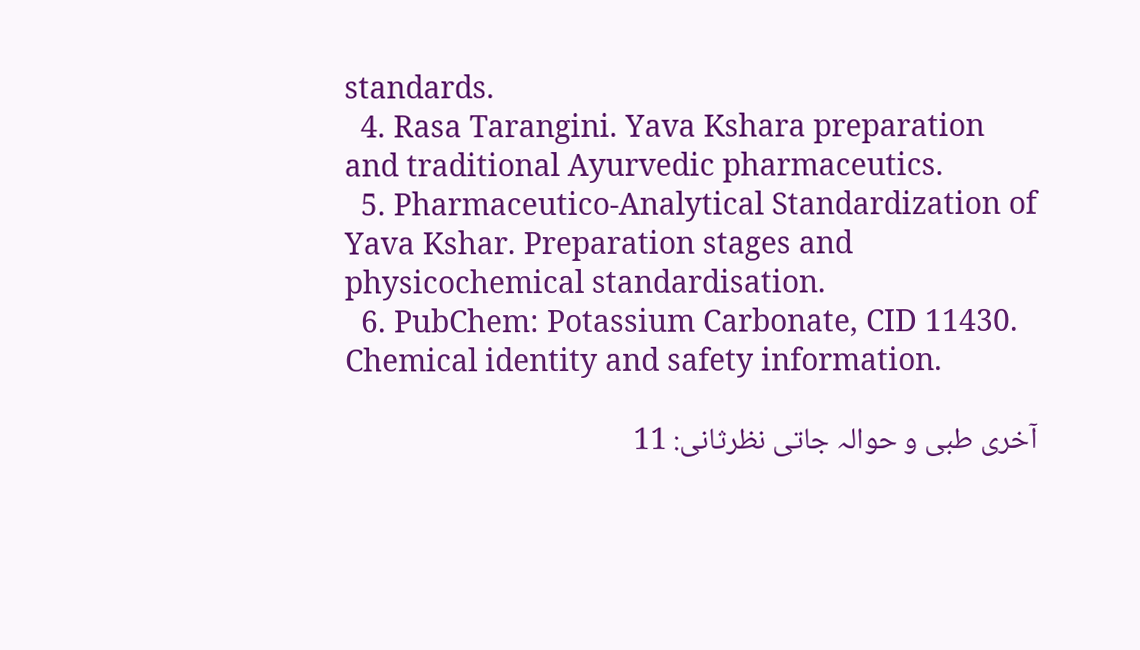standards.
  4. Rasa Tarangini. Yava Kshara preparation and traditional Ayurvedic pharmaceutics.
  5. Pharmaceutico-Analytical Standardization of Yava Kshar. Preparation stages and physicochemical standardisation.
  6. PubChem: Potassium Carbonate, CID 11430. Chemical identity and safety information.

آخری طبی و حوالہ جاتی نظرثانی: 11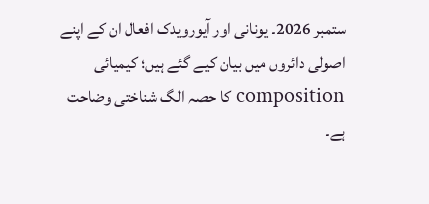ستمبر 2026۔ یونانی اور آیورویدک افعال ان کے اپنے اصولی دائروں میں بیان کیے گئے ہیں؛ کیمیائی composition کا حصہ الگ شناختی وضاحت ہے۔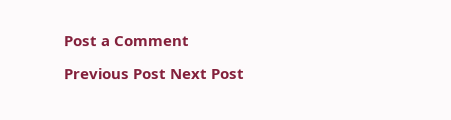Post a Comment

Previous Post Next Post